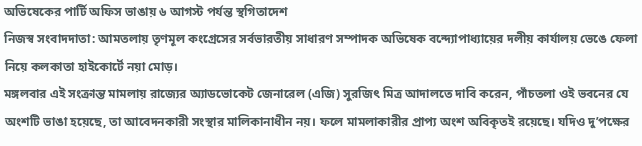অভিষেকের পার্টি অফিস ভাঙায় ৬ আগস্ট পর্যন্ত স্থগিতাদেশ
নিজস্ব সংবাদদাতা: আমতলায় তৃণমূল কংগ্রেসের সর্বভারতীয় সাধারণ সম্পাদক অভিষেক বন্দ্যোপাধ্যায়ের দলীয় কার্যালয় ভেঙে ফেলা নিয়ে কলকাতা হাইকোর্টে নয়া মোড়।
মঙ্গলবার এই সংক্রান্ত মামলায় রাজ্যের অ্যাডভোকেট জেনারেল (এজি) সুরজিৎ মিত্র আদালতে দাবি করেন, পাঁচতলা ওই ভবনের যে অংশটি ভাঙা হয়েছে, তা আবেদনকারী সংস্থার মালিকানাধীন নয়। ফলে মামলাকারীর প্রাপ্য অংশ অবিকৃতই রয়েছে। যদিও দু’পক্ষের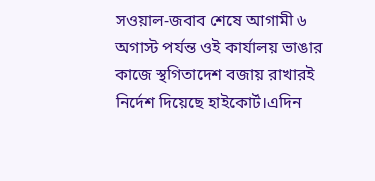সওয়াল-জবাব শেষে আগামী ৬ অগাস্ট পর্যন্ত ওই কার্যালয় ভাঙার কাজে স্থগিতাদেশ বজায় রাখারই নির্দেশ দিয়েছে হাইকোর্ট।এদিন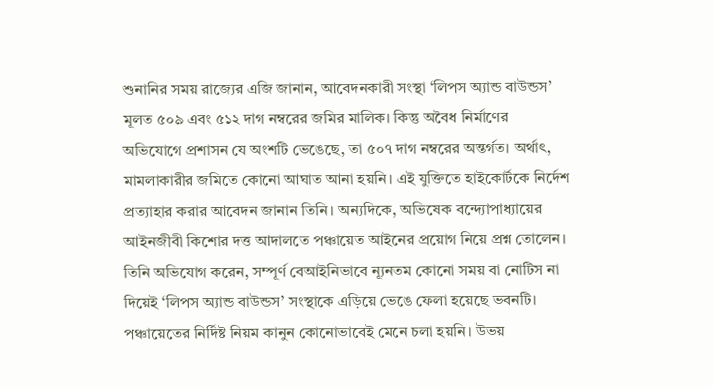শুনানির সময় রাজ্যের এজি জানান, আবেদনকারী সংস্থা ‘লিপস অ্যান্ড বাউন্ডস’ মূলত ৫০৯ এবং ৫১২ দাগ নম্বরের জমির মালিক। কিন্তু অবৈধ নির্মাণের অভিযোগে প্রশাসন যে অংশটি ভেঙেছে, তা ৫০৭ দাগ নম্বরের অন্তর্গত। অর্থাৎ, মামলাকারীর জমিতে কোনো আঘাত আনা হয়নি। এই যুক্তিতে হাইকোর্টকে নির্দেশ প্রত্যাহার করার আবেদন জানান তিনি। অন্যদিকে, অভিষেক বন্দ্যোপাধ্যায়ের আইনজীবী কিশোর দত্ত আদালতে পঞ্চায়েত আইনের প্রয়োগ নিয়ে প্রশ্ন তোলেন। তিনি অভিযোগ করেন, সম্পূর্ণ বেআইনিভাবে ন্যূনতম কোনো সময় বা নোটিস না দিয়েই ‘লিপস অ্যান্ড বাউন্ডস’ সংস্থাকে এড়িয়ে ভেঙে ফেলা হয়েছে ভবনটি। পঞ্চায়েতের নির্দিষ্ট নিয়ম কানুন কোনোভাবেই মেনে চলা হয়নি। উভয়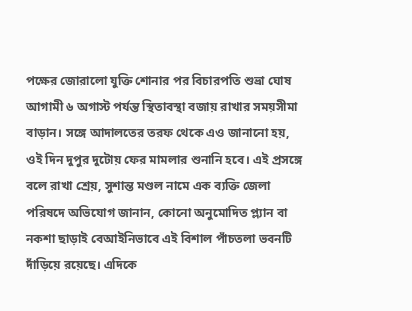পক্ষের জোরালো যুক্তি শোনার পর বিচারপতি শুভ্রা ঘোষ আগামী ৬ অগাস্ট পর্যন্ত স্থিতাবস্থা বজায় রাখার সময়সীমা বাড়ান। সঙ্গে আদালতের তরফ থেকে এও জানানো হয়, ওই দিন দুপুর দুটোয় ফের মামলার শুনানি হবে। এই প্রসঙ্গে বলে রাখা শ্রেয়, সুশান্ত মণ্ডল নামে এক ব্যক্তি জেলা পরিষদে অভিযোগ জানান, কোনো অনুমোদিত প্ল্যান বা নকশা ছাড়াই বেআইনিভাবে এই বিশাল পাঁচতলা ভবনটি দাঁড়িয়ে রয়েছে। এদিকে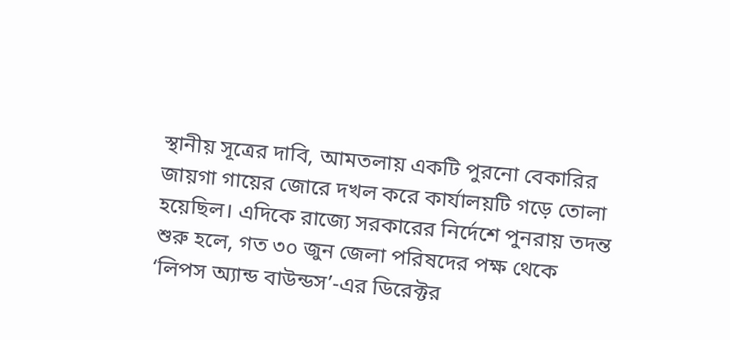স্থানীয় সূত্রের দাবি, আমতলায় একটি পুরনো বেকারির জায়গা গায়ের জোরে দখল করে কার্যালয়টি গড়ে তোলা হয়েছিল। এদিকে রাজ্যে সরকারের নির্দেশে পুনরায় তদন্ত শুরু হলে, গত ৩০ জুন জেলা পরিষদের পক্ষ থেকে ‘লিপস অ্যান্ড বাউন্ডস’-এর ডিরেক্টর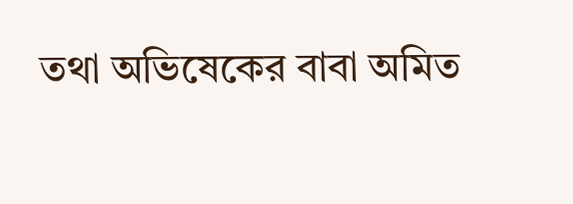তথা অভিষেকের বাবা অমিত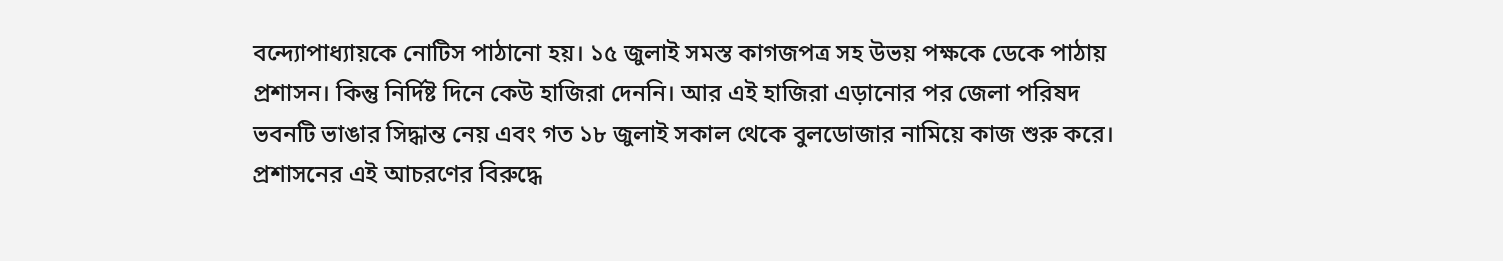বন্দ্যোপাধ্যায়কে নোটিস পাঠানো হয়। ১৫ জুলাই সমস্ত কাগজপত্র সহ উভয় পক্ষকে ডেকে পাঠায় প্রশাসন। কিন্তু নির্দিষ্ট দিনে কেউ হাজিরা দেননি। আর এই হাজিরা এড়ানোর পর জেলা পরিষদ ভবনটি ভাঙার সিদ্ধান্ত নেয় এবং গত ১৮ জুলাই সকাল থেকে বুলডোজার নামিয়ে কাজ শুরু করে। প্রশাসনের এই আচরণের বিরুদ্ধে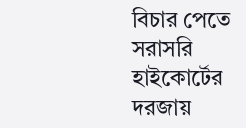বিচার পেতে সরাসরি হাইকোর্টের দরজায়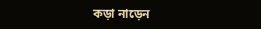কড়া নাড়েন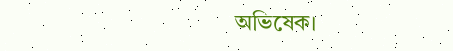অভিষেক।